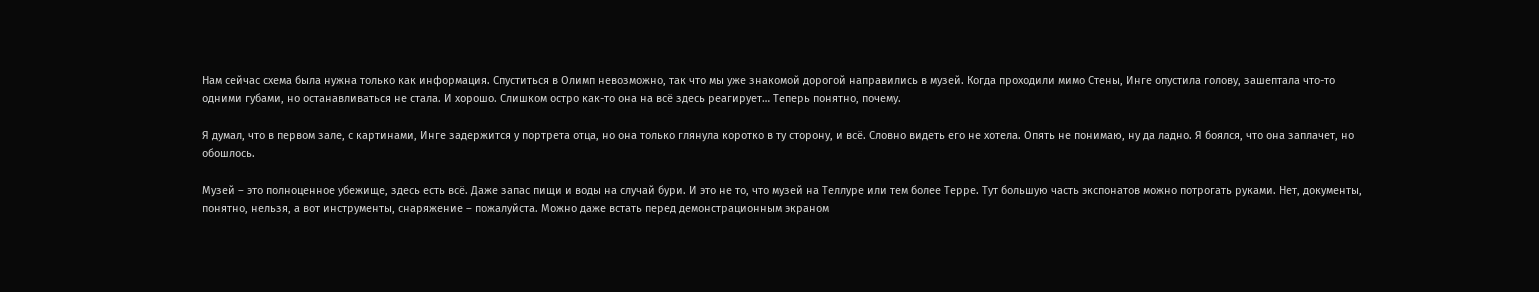Нам сейчас схема была нужна только как информация. Спуститься в Олимп невозможно, так что мы уже знакомой дорогой направились в музей. Когда проходили мимо Стены, Инге опустила голову, зашептала что-то одними губами, но останавливаться не стала. И хорошо. Слишком остро как-то она на всё здесь реагирует… Теперь понятно, почему.

Я думал, что в первом зале, с картинами, Инге задержится у портрета отца, но она только глянула коротко в ту сторону, и всё. Словно видеть его не хотела. Опять не понимаю, ну да ладно. Я боялся, что она заплачет, но обошлось.

Музей – это полноценное убежище, здесь есть всё. Даже запас пищи и воды на случай бури. И это не то, что музей на Теллуре или тем более Терре. Тут большую часть экспонатов можно потрогать руками. Нет, документы, понятно, нельзя, а вот инструменты, снаряжение – пожалуйста. Можно даже встать перед демонстрационным экраном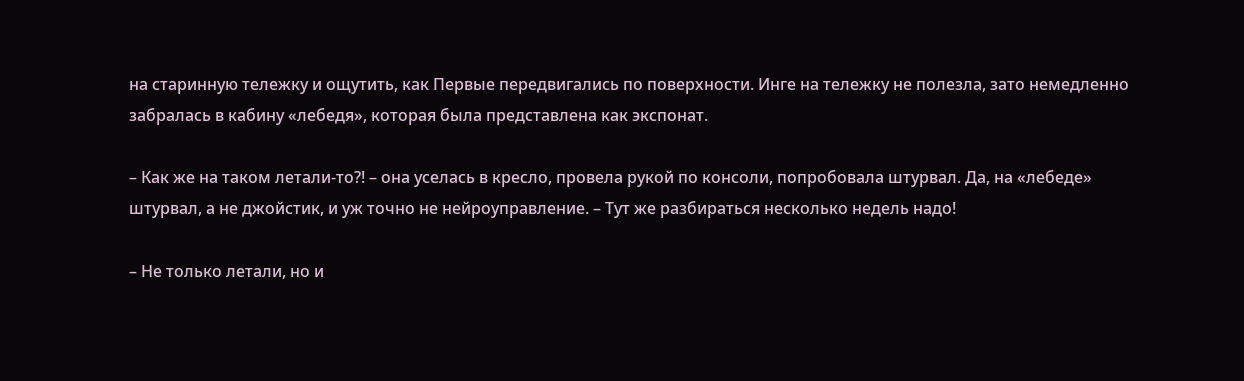на старинную тележку и ощутить, как Первые передвигались по поверхности. Инге на тележку не полезла, зато немедленно забралась в кабину «лебедя», которая была представлена как экспонат.

– Как же на таком летали-то?! – она уселась в кресло, провела рукой по консоли, попробовала штурвал. Да, на «лебеде» штурвал, а не джойстик, и уж точно не нейроуправление. – Тут же разбираться несколько недель надо!

– Не только летали, но и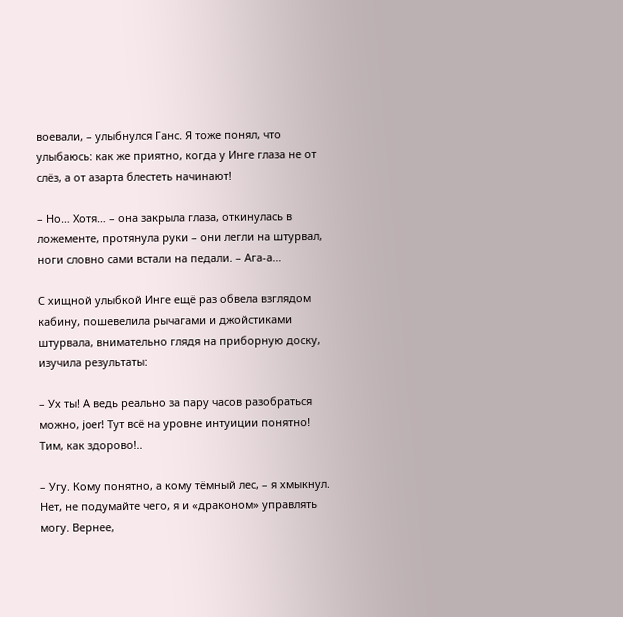воевали, – улыбнулся Ганс. Я тоже понял, что улыбаюсь: как же приятно, когда у Инге глаза не от слёз, а от азарта блестеть начинают!

– Но… Хотя… – она закрыла глаза, откинулась в ложементе, протянула руки – они легли на штурвал, ноги словно сами встали на педали. – Ага-а…

С хищной улыбкой Инге ещё раз обвела взглядом кабину, пошевелила рычагами и джойстиками штурвала, внимательно глядя на приборную доску, изучила результаты:

– Ух ты! А ведь реально за пару часов разобраться можно, joer! Тут всё на уровне интуиции понятно! Тим, как здорово!..

– Угу. Кому понятно, а кому тёмный лес, – я хмыкнул. Нет, не подумайте чего, я и «драконом» управлять могу. Вернее,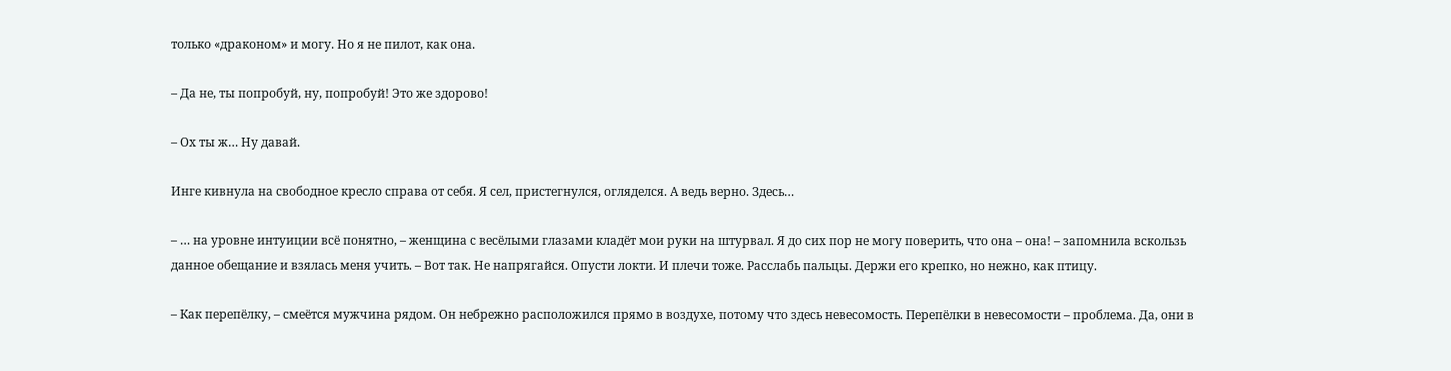только «драконом» и могу. Но я не пилот, как она.

– Да не, ты попробуй, ну, попробуй! Это же здорово!

– Ох ты ж… Ну давай.

Инге кивнула на свободное кресло справа от себя. Я сел, пристегнулся, огляделся. А ведь верно. Здесь…

– … на уровне интуиции всё понятно, – женщина с весёлыми глазами кладёт мои руки на штурвал. Я до сих пор не могу поверить, что она – она! – запомнила вскользь данное обещание и взялась меня учить. – Вот так. Не напрягайся. Опусти локти. И плечи тоже. Расслабь пальцы. Держи его крепко, но нежно, как птицу.

– Как перепёлку, – смеётся мужчина рядом. Он небрежно расположился прямо в воздухе, потому что здесь невесомость. Перепёлки в невесомости – проблема. Да, они в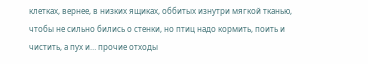клетках, вернее, в низких ящиках, оббитых изнутри мягкой тканью, чтобы не сильно бились о стенки, но птиц надо кормить, поить и чистить, а пух и… прочие отходы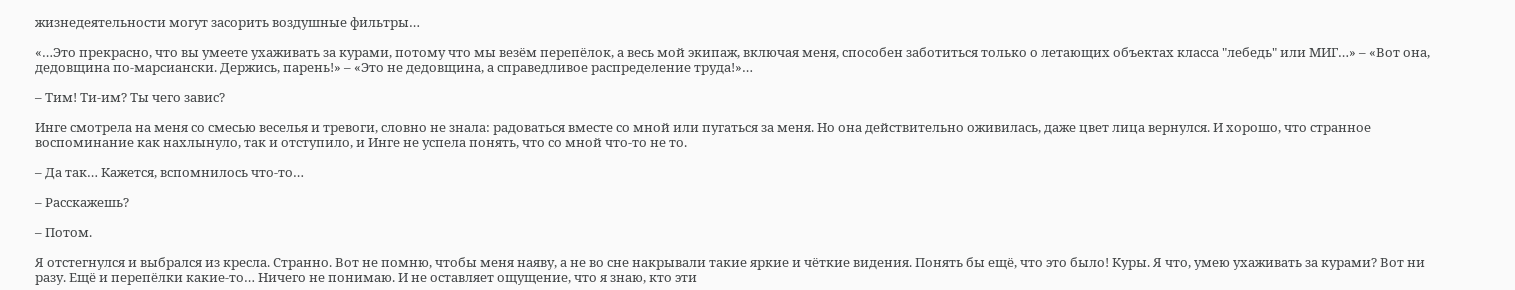жизнедеятельности могут засорить воздушные фильтры…

«…Это прекрасно, что вы умеете ухаживать за курами, потому что мы везём перепёлок, а весь мой экипаж, включая меня, способен заботиться только о летающих объектах класса "лебедь" или МИГ…» – «Вот она, дедовщина по-марсиански. Держись, парень!» – «Это не дедовщина, а справедливое распределение труда!»…

– Тим! Ти-им? Ты чего завис?

Инге смотрела на меня со смесью веселья и тревоги, словно не знала: радоваться вместе со мной или пугаться за меня. Но она действительно оживилась, даже цвет лица вернулся. И хорошо, что странное воспоминание как нахлынуло, так и отступило, и Инге не успела понять, что со мной что-то не то.

– Да так… Кажется, вспомнилось что-то…

– Расскажешь?

– Потом.

Я отстегнулся и выбрался из кресла. Странно. Вот не помню, чтобы меня наяву, а не во сне накрывали такие яркие и чёткие видения. Понять бы ещё, что это было! Куры. Я что, умею ухаживать за курами? Вот ни разу. Ещё и перепёлки какие-то… Ничего не понимаю. И не оставляет ощущение, что я знаю, кто эти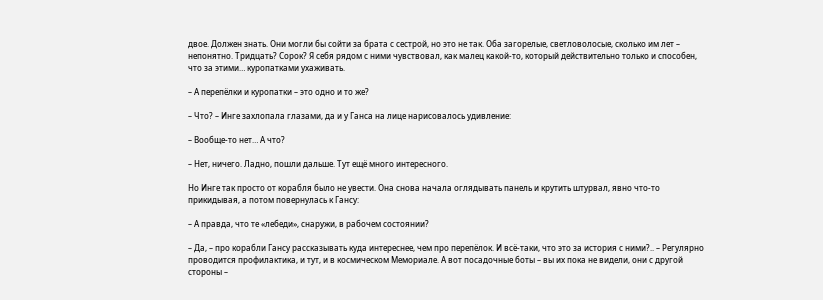двое. Должен знать. Они могли бы сойти за брата с сестрой, но это не так. Оба загорелые, светловолосые, сколько им лет – непонятно. Тридцать? Сорок? Я себя рядом с ними чувствовал, как малец какой-то, который действительно только и способен, что за этими… куропатками ухаживать.

– А перепёлки и куропатки – это одно и то же?

– Что? – Инге захлопала глазами, да и у Ганса на лице нарисовалось удивление:

– Вообще-то нет… А что?

– Нет, ничего. Ладно, пошли дальше. Тут ещё много интересного.

Но Инге так просто от корабля было не увести. Она снова начала оглядывать панель и крутить штурвал, явно что-то прикидывая, а потом повернулась к Гансу:

– А правда, что те «лебеди», снаружи, в рабочем состоянии?

– Да, – про корабли Гансу рассказывать куда интереснее, чем про перепёлок. И всё-таки, что это за история с ними?.. – Регулярно проводится профилактика, и тут, и в космическом Мемориале. А вот посадочные боты – вы их пока не видели, они с другой стороны –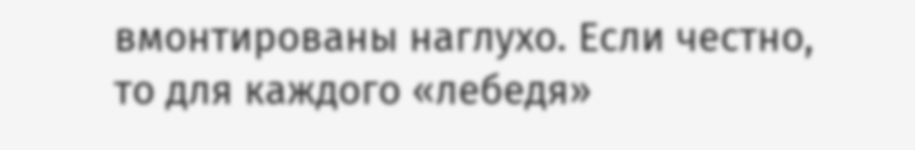вмонтированы наглухо. Если честно, то для каждого «лебедя»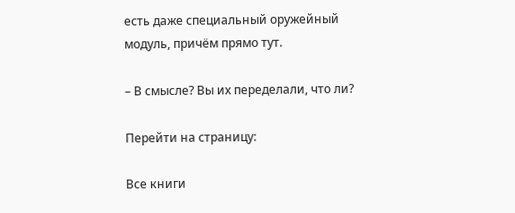есть даже специальный оружейный модуль, причём прямо тут.

– В смысле? Вы их переделали, что ли?

Перейти на страницу:

Все книги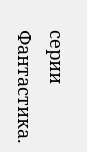серии Фантастика.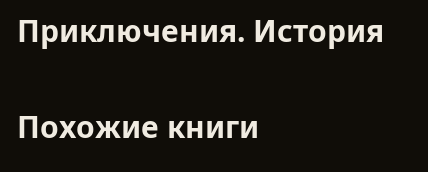Приключения. История

Похожие книги